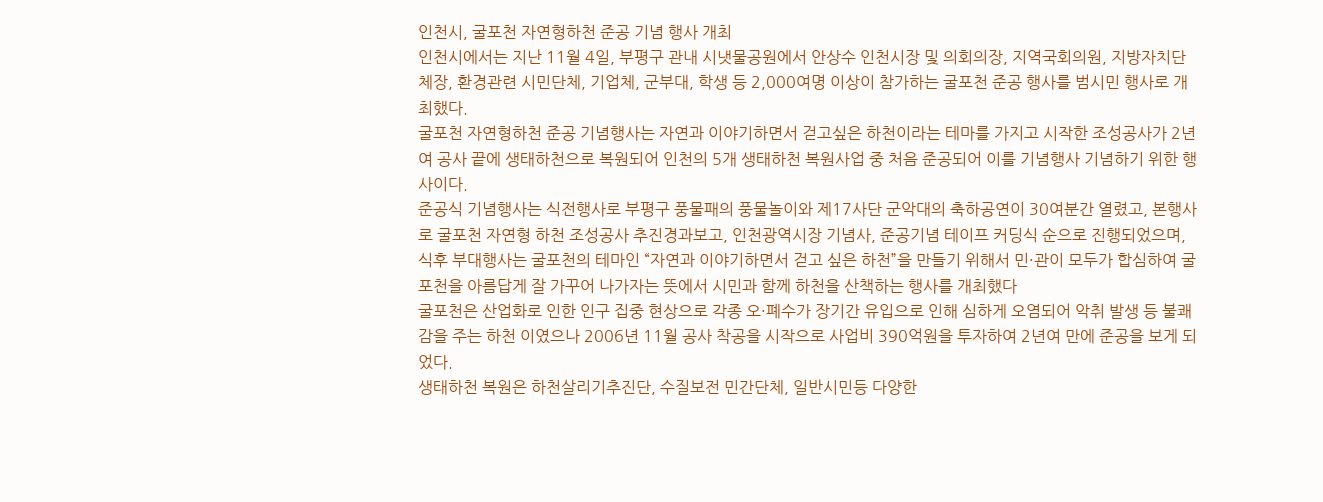인천시, 굴포천 자연형하천 준공 기념 행사 개최
인천시에서는 지난 11월 4일, 부평구 관내 시냇물공원에서 안상수 인천시장 및 의회의장, 지역국회의원, 지방자치단체장, 환경관련 시민단체, 기업체, 군부대, 학생 등 2,000여명 이상이 참가하는 굴포천 준공 행사를 범시민 행사로 개최했다.
굴포천 자연형하천 준공 기념행사는 자연과 이야기하면서 걷고싶은 하천이라는 테마를 가지고 시작한 조성공사가 2년여 공사 끝에 생태하천으로 복원되어 인천의 5개 생태하천 복원사업 중 처음 준공되어 이를 기념행사 기념하기 위한 행사이다.
준공식 기념행사는 식전행사로 부평구 풍물패의 풍물놀이와 제17사단 군악대의 축하공연이 30여분간 열렸고, 본행사로 굴포천 자연형 하천 조성공사 추진경과보고, 인천광역시장 기념사, 준공기념 테이프 커딩식 순으로 진행되었으며, 식후 부대행사는 굴포천의 테마인 “자연과 이야기하면서 걷고 싶은 하천”을 만들기 위해서 민·관이 모두가 합심하여 굴포천을 아름답게 잘 가꾸어 나가자는 뜻에서 시민과 함께 하천을 산책하는 행사를 개최했다
굴포천은 산업화로 인한 인구 집중 현상으로 각종 오·폐수가 장기간 유입으로 인해 심하게 오염되어 악취 발생 등 불쾌감을 주는 하천 이였으나 2006년 11월 공사 착공을 시작으로 사업비 390억원을 투자하여 2년여 만에 준공을 보게 되었다.
생태하천 복원은 하천살리기추진단, 수질보전 민간단체, 일반시민등 다양한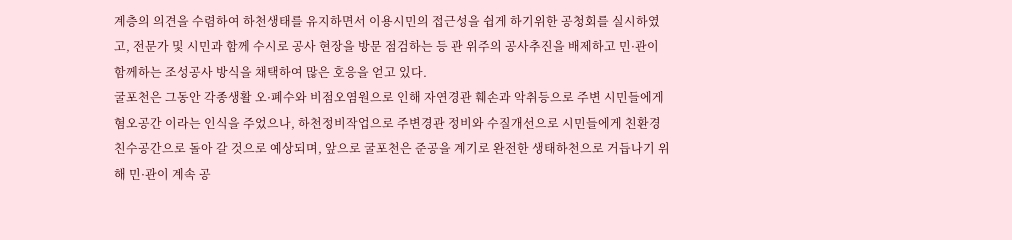계층의 의견을 수렴하여 하천생태를 유지하면서 이용시민의 접근성을 쉽게 하기위한 공청회를 실시하였고, 전문가 및 시민과 함께 수시로 공사 현장을 방문 점검하는 등 관 위주의 공사추진을 배제하고 민·관이 함께하는 조성공사 방식을 채택하여 많은 호응을 얻고 있다.
굴포천은 그동안 각종생활 오·폐수와 비점오염원으로 인해 자연경관 훼손과 악취등으로 주변 시민들에게 혐오공간 이라는 인식을 주었으나, 하천정비작업으로 주변경관 정비와 수질개선으로 시민들에게 친환경 친수공간으로 돌아 갈 것으로 예상되며, 앞으로 굴포천은 준공을 계기로 완전한 생태하천으로 거듭나기 위해 민·관이 계속 공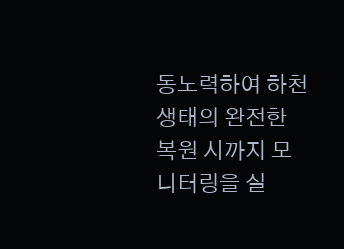동노력하여 하천생태의 완전한 복원 시까지 모니터링을 실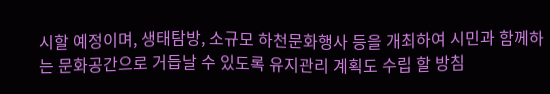시할 예정이며, 생태탐방, 소규모 하천문화행사 등을 개최하여 시민과 함께하는 문화공간으로 거듭날 수 있도록 유지관리 계획도 수립 할 방침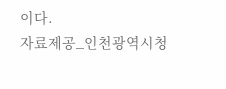이다.
자료제공_인천광역시청